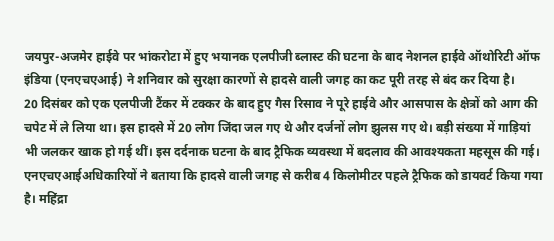जयपुर-अजमेर हाईवे पर भांकरोटा में हुए भयानक एलपीजी ब्लास्ट की घटना के बाद नेशनल हाईवे ऑथोरिटी ऑफ इंडिया (एनएचएआई) ने शनिवार को सुरक्षा कारणों से हादसे वाली जगह का कट पूरी तरह से बंद कर दिया है।
20 दिसंबर को एक एलपीजी टैंकर में टक्कर के बाद हुए गैस रिसाव ने पूरे हाईवे और आसपास के क्षेत्रों को आग की चपेट में ले लिया था। इस हादसे में 20 लोग जिंदा जल गए थे और दर्जनों लोग झुलस गए थे। बड़ी संख्या में गाड़ियां भी जलकर खाक हो गई थीं। इस दर्दनाक घटना के बाद ट्रैफिक व्यवस्था में बदलाव की आवश्यकता महसूस की गई।
एनएचएआईअधिकारियों ने बताया कि हादसे वाली जगह से करीब 4 किलोमीटर पहले ट्रैफिक को डायवर्ट किया गया है। महिंद्रा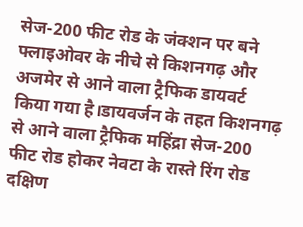सेज-200 फीट रोड के जंक्शन पर बने फ्लाइओवर के नीचे से किशनगढ़ और अजमेर से आने वाला ट्रैफिक डायवर्ट किया गया है।डायवर्जन के तहत किशनगढ़ से आने वाला ट्रैफिक महिंद्रा सेज-200 फीट रोड होकर नेवटा के रास्ते रिंग रोड दक्षिण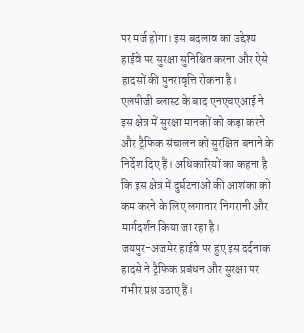पर मर्ज होगा। इस बदलाव का उद्देश्य हाईवे पर सुरक्षा सुनिश्चित करना और ऐसे हादसों की पुनरावृत्ति रोकना है।
एलपीजी ब्लास्ट के बाद एनएचएआई ने इस क्षेत्र में सुरक्षा मानकों को कड़ा करने और ट्रैफिक संचालन को सुरक्षित बनाने के निर्देश दिए हैं। अधिकारियों का कहना है कि इस क्षेत्र में दुर्घटनाओं की आशंका को कम करने के लिए लगातार निगरानी और मार्गदर्शन किया जा रहा है।
जयपुर-अजमेर हाईवे पर हुए इस दर्दनाक हादसे ने ट्रैफिक प्रबंधन और सुरक्षा पर गंभीर प्रश्न उठाए हैं।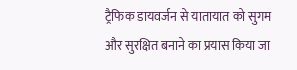ट्रैफिक डायवर्जन से यातायात को सुगम और सुरक्षित बनाने का प्रयास किया जा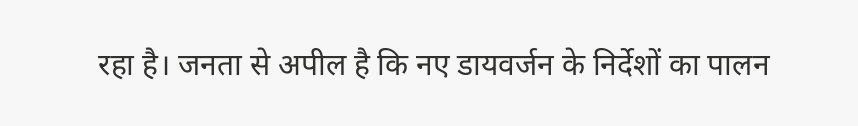रहा है। जनता से अपील है कि नए डायवर्जन के निर्देशों का पालन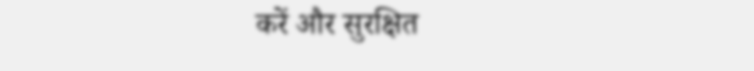करें और सुरक्षित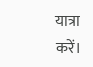यात्रा करें।